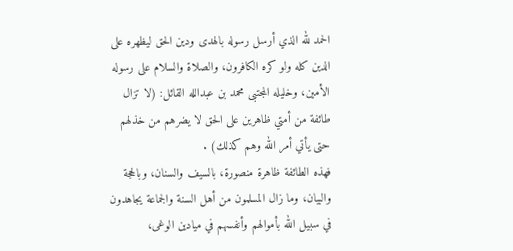الحمد لله الذي أرسل رسوله بالهدى ودين الحق ليظهره على الدين كله ولو كره الكافرون، والصلاة والسلام على رسوله الأمين، وخليله المجتبى محمد بن عبدالله القائل: (لا تزال طائفة من أمتي ظاهرين على الحق لا يضرهم من خذلهم حتى يأتي أمر الله وهم كذلك) .
فهذه الطائفة ظاهرة منصورة، بالسيف والسنان، وبالحجة والبيان، وما زال المسلمون من أهل السنة والجماعة يجاهدون في سبيل الله بأموالهم وأنفسهم في ميادين الوغى،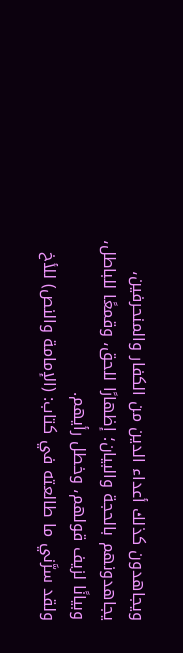ويجاهدون كذلك أعداء الدين من الكفار والمنحرفين، يجاهدونهم بالحجة والبيان؛ إظهارًا للحق، وقمعًا للباطل، وبيانًا لزيف قولهم، وخطل رأيهم.
ولقد سرَّني ما طالعته في كتاب: (الإمامة والنص) للأخ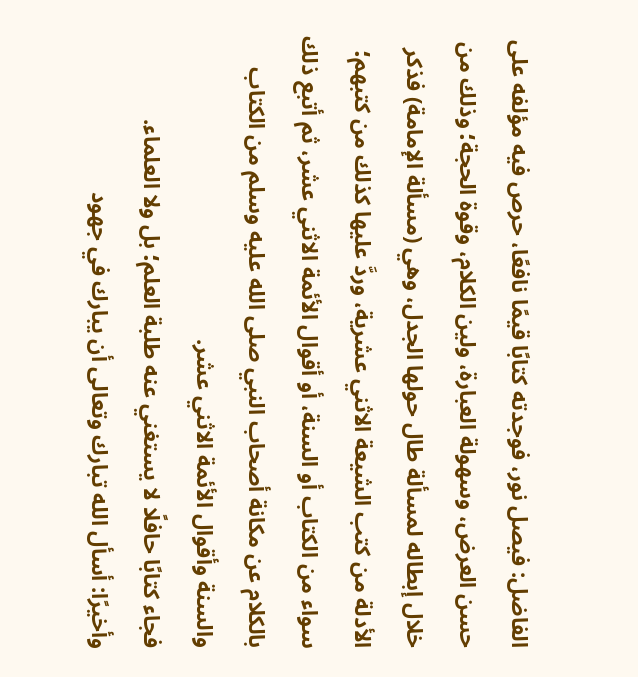الفاضل: فيصل نور، فوجدته كتابًا قيمًا نافعًا، حرص فيه مؤلفه على حسن العرض، وسهولة العبارة، ولين الكلام، وقوة الحجة؛ وذلك من خلال إبطاله لمسألة طال حولها الجدل، وهي (مسألة الإمامة) فذكر الأدلة من كتب الشيعة الاثني عشرية، وردَّ عليها كذلك من كتبهم؛ سواء من الكتاب أو السنة، أو أقوال الأئمة الاثني عشر، ثم أتبع ذلك بالكلام عن مكانة أصحاب النبي صلى الله عليه وسلم من الكتاب والسنة وأقوال الأئمة الاثني عشر.
فجاء كتابًا حافلًا لا يستغني عنه طلبة العلم؛ بل ولا العلماء.
وأخيرًا: أسأل الله تبارك وتعالى أن يبارك في جهود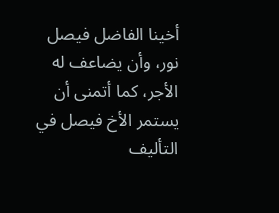أخينا الفاضل فيصل نور، وأن يضاعف له الأجر، كما أتمنى أن يستمر الأخ فيصل في التأليف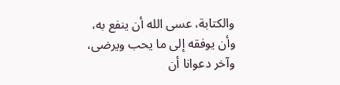والكتابة، عسى الله أن ينفع به، وأن يوفقه إلى ما يحب ويرضى، وآخر دعوانا أن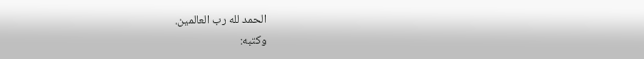الحمد لله رب العالمين.
وكتبه: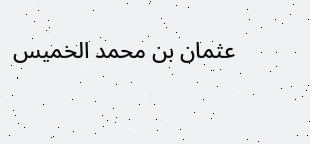عثمان بن محمد الخميس